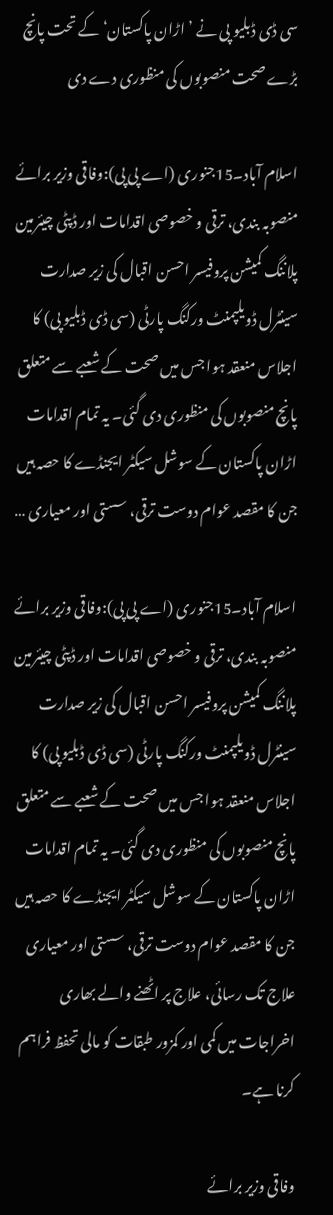سی ڈی ڈبلیو پی نے ’اڑان پاکستان‘ کے تحت پانچ بڑے صحت منصوبوں کی منظوری دے دی

اسلام آباد۔15جنوری (اے پی پی):وفاقی وزیر برائے منصوبہ بندی، ترقی و خصوصی اقدامات اور ڈپٹی چیئرمین پلاننگ کمیشن پروفیسر احسن اقبال کی زیر صدارت سینٹرل ڈویلپمنٹ ورکنگ پارٹی (سی ڈی ڈبلیو پی) کا اجلاس منعقد ہوا جس میں صحت کے شعبے سے متعلق پانچ منصوبوں کی منظوری دی گئی۔ یہ تمام اقدامات اڑان پاکستان کے سوشل سیکٹر ایجنڈے کا حصہ ہیں جن کا مقصد عوام دوست ترقی، سستی اور معیاری …

اسلام آباد۔15جنوری (اے پی پی):وفاقی وزیر برائے منصوبہ بندی، ترقی و خصوصی اقدامات اور ڈپٹی چیئرمین پلاننگ کمیشن پروفیسر احسن اقبال کی زیر صدارت سینٹرل ڈویلپمنٹ ورکنگ پارٹی (سی ڈی ڈبلیو پی) کا اجلاس منعقد ہوا جس میں صحت کے شعبے سے متعلق پانچ منصوبوں کی منظوری دی گئی۔ یہ تمام اقدامات اڑان پاکستان کے سوشل سیکٹر ایجنڈے کا حصہ ہیں جن کا مقصد عوام دوست ترقی، سستی اور معیاری علاج تک رسائی، علاج پر اٹھنے والے بھاری اخراجات میں کمی اور کمزور طبقات کو مالی تحفظ فراہم کرنا ہے۔

وفاقی وزیر برائے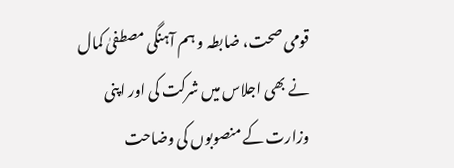قومی صحت، ضابطہ و ہم آہنگی مصطفیٰ کمال نے بھی اجلاس میں شرکت کی اور اپنی وزارت کے منصوبوں کی وضاحت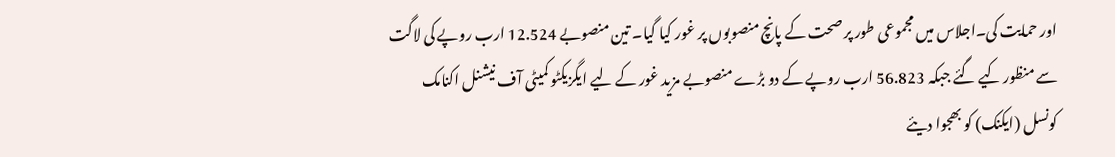اور حمایت کی۔اجلاس میں مجموعی طور پر صحت کے پانچ منصوبوں پر غور کیا گیا۔ تین منصوبے 12.524 ارب روپے کی لاگت سے منظور کیے گئے جبکہ 56.823 ارب روپے کے دو بڑے منصوبے مزید غور کے لیے ایگزیکٹو کمیٹی آف نیشنل اکنامک کونسل (ایکنک) کو بھجوا دیئے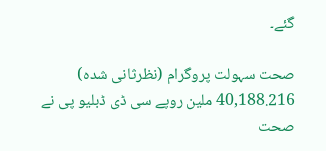گئے۔

صحت سہولت پروگرام (نظرثانی شدہ) 40,188.216 ملین روپے سی ڈی ڈبلیو پی نے صحت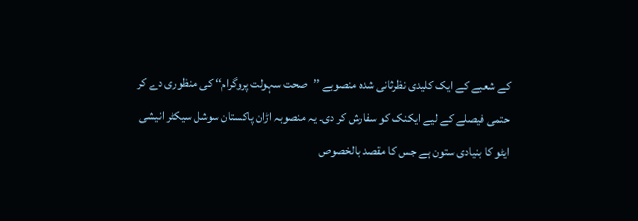کے شعبے کے ایک کلیدی نظرثانی شدہ منصوبے ’’صحت سہولت پروگرام‘‘ کی منظوری دے کر حتمی فیصلے کے لیے ایکنک کو سفارش کر دی۔ یہ منصوبہ اڑان پاکستان سوشل سیکٹر انیشی ایٹو کا بنیادی ستون ہے جس کا مقصد بالخصوص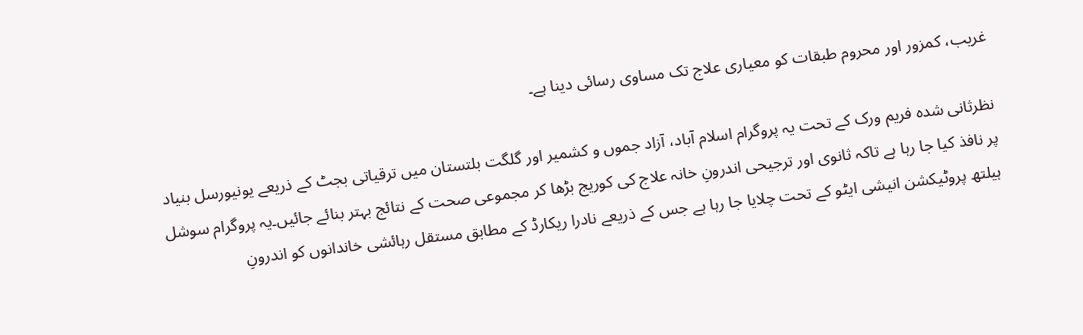غریب، کمزور اور محروم طبقات کو معیاری علاج تک مساوی رسائی دینا ہے۔

نظرثانی شدہ فریم ورک کے تحت یہ پروگرام اسلام آباد، آزاد جموں و کشمیر اور گلگت بلتستان میں ترقیاتی بجٹ کے ذریعے یونیورسل بنیاد پر نافذ کیا جا رہا ہے تاکہ ثانوی اور ترجیحی اندرونِ خانہ علاج کی کوریج بڑھا کر مجموعی صحت کے نتائج بہتر بنائے جائیں۔یہ پروگرام سوشل ہیلتھ پروٹیکشن انیشی ایٹو کے تحت چلایا جا رہا ہے جس کے ذریعے نادرا ریکارڈ کے مطابق مستقل رہائشی خاندانوں کو اندرونِ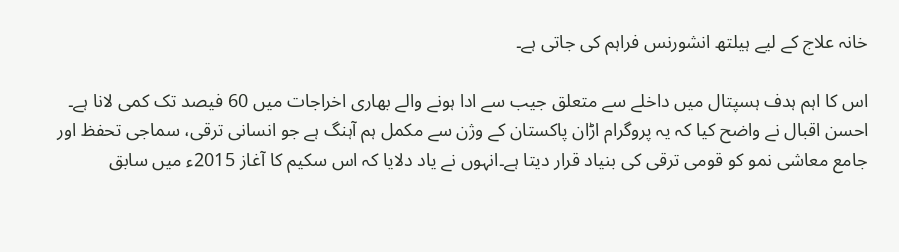خانہ علاج کے لیے ہیلتھ انشورنس فراہم کی جاتی ہے۔

اس کا اہم ہدف ہسپتال میں داخلے سے متعلق جیب سے ادا ہونے والے بھاری اخراجات میں 60 فیصد تک کمی لانا ہے۔ احسن اقبال نے واضح کیا کہ یہ پروگرام اڑان پاکستان کے وژن سے مکمل ہم آہنگ ہے جو انسانی ترقی، سماجی تحفظ اور جامع معاشی نمو کو قومی ترقی کی بنیاد قرار دیتا ہے۔انہوں نے یاد دلایا کہ اس سکیم کا آغاز 2015ء میں سابق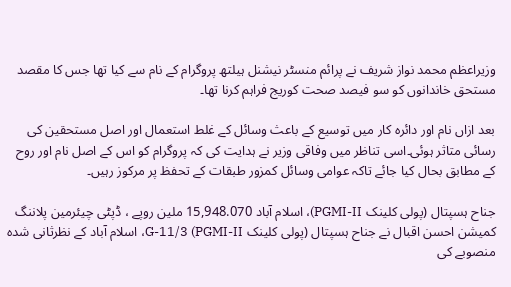وزیراعظم محمد نواز شریف نے پرائم منسٹر نیشنل ہیلتھ پروگرام کے نام سے کیا تھا جس کا مقصد مستحق خاندانوں کو سو فیصد صحت کوریج فراہم کرنا تھا۔

بعد ازاں نام اور دائرہ کار میں توسیع کے باعث وسائل کے غلط استعمال اور اصل مستحقین کی رسائی متاثر ہوئی۔اسی تناظر میں وفاقی وزیر نے ہدایت کی کہ پروگرام کو اس کے اصل نام اور روح کے مطابق بحال کیا جائے تاکہ عوامی وسائل کمزور طبقات کے تحفظ پر مرکوز رہیں۔

جناح ہسپتال (پولی کلینک PGMI-II)، اسلام آباد 15,948.070 ملین روپے ، ڈپٹی چیئرمین پلاننگ کمیشن احسن اقبال نے جناح ہسپتال (پولی کلینک PGMI-II) G-11/3، اسلام آباد کے نظرثانی شدہ منصوبے کی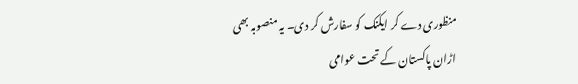منظوری دے کر ایکنک کو سفارش کر دی۔ یہ منصوبہ بھی اڑان پاکستان کے تحت عوامی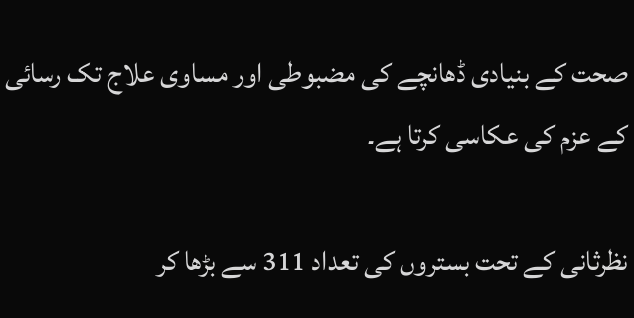صحت کے بنیادی ڈھانچے کی مضبوطی اور مساوی علاج تک رسائی کے عزم کی عکاسی کرتا ہے۔

نظرثانی کے تحت بستروں کی تعداد 311 سے بڑھا کر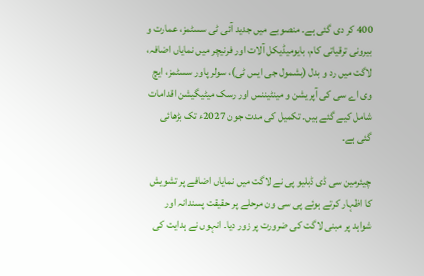400 کر دی گئی ہے۔ منصوبے میں جدید آئی ٹی سسٹمز، عمارت و بیرونی ترقیاتی کام، بایومیڈیکل آلات اور فرنیچر میں نمایاں اضافہ، لاگت میں رد و بدل (بشمول جی ایس ٹی)، سولر پاور سسٹمز، ایچ وی اے سی کی آپریشن و مینٹیننس اور رسک میٹیگیشن اقدامات شامل کیے گئے ہیں۔ تکمیل کی مدت جون 2027ء تک بڑھائی گئی ہے۔

چیئرمین سی ڈی ڈبلیو پی نے لاگت میں نمایاں اضافے پر تشویش کا اظہار کرتے ہوئے پی سی ون مرحلے پر حقیقت پسندانہ اور شواہد پر مبنی لاگت کی ضرورت پر زور دیا۔ انہوں نے ہدایت کی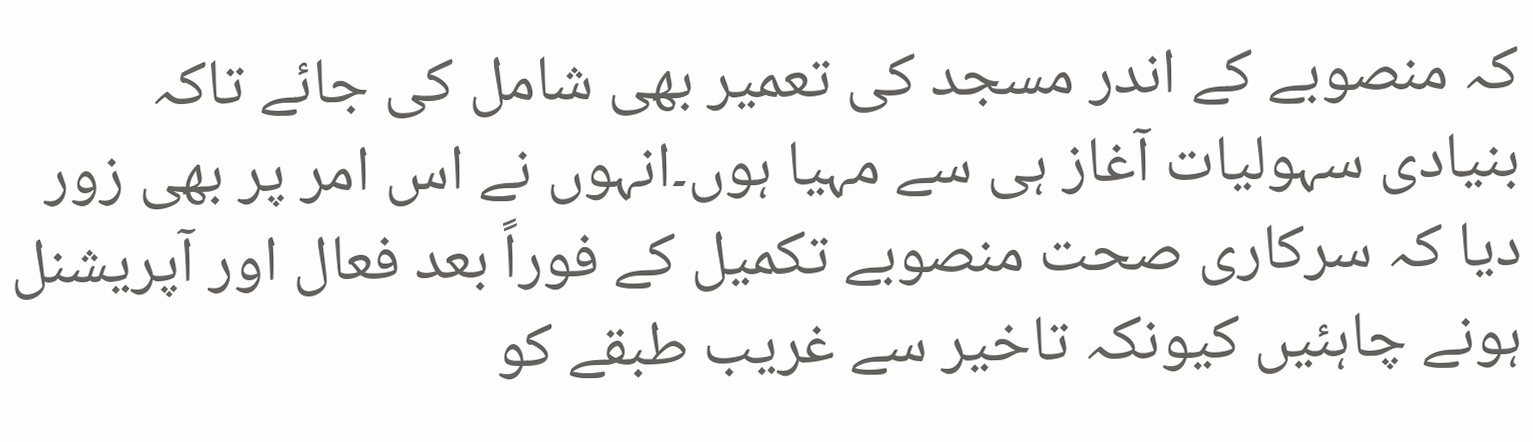کہ منصوبے کے اندر مسجد کی تعمیر بھی شامل کی جائے تاکہ بنیادی سہولیات آغاز ہی سے مہیا ہوں۔انہوں نے اس امر پر بھی زور دیا کہ سرکاری صحت منصوبے تکمیل کے فوراً بعد فعال اور آپریشنل ہونے چاہئیں کیونکہ تاخیر سے غریب طبقے کو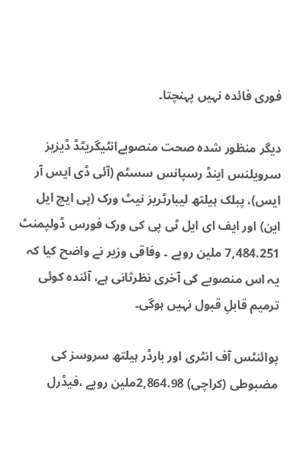فوری فائدہ نہیں پہنچتا۔

دیگر منظور شدہ صحت منصوبےانٹیگریٹڈ ڈیزیز سرویلنس اینڈ رسپانس سسٹم (آئی ڈی ایس آر ایس)، پبلک ہیلتھ لیبارٹریز نیٹ ورک (پی ایچ ایل این) اور ایف ای ایل ٹی پی کی ورک فورس ڈولپمنٹ 7,484.251 ملین روپے ۔ وفاقی وزیر نے واضح کیا کہ یہ اس منصوبے کی آخری نظرثانی ہے، آئندہ کوئی ترمیم قابلِ قبول نہیں ہوگی۔

پوائنٹس آف انٹری اور بارڈر ہیلتھ سروسز کی مضبوطی (کراچی) 2,864.98ملین روپے ،فیڈرل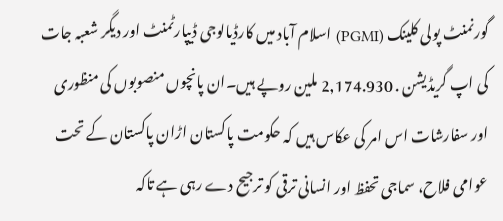گورنمنٹ پولی کلینک (PGMI) اسلام آباد میں کارڈیالوجی ڈیپارٹمنٹ اور دیگر شعبہ جات کی اپ گریڈیشن . 2,174.930 ملین روپے ہیں۔ان پانچوں منصوبوں کی منظوری اور سفارشات اس امر کی عکاس ہیں کہ حکومت پاکستان اڑان پاکستان کے تحت عوامی فلاح، سماجی تحفظ اور انسانی ترقی کو ترجیح دے رہی ہے تاکہ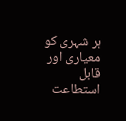ہر شہری کو معیاری اور قابل استطاعت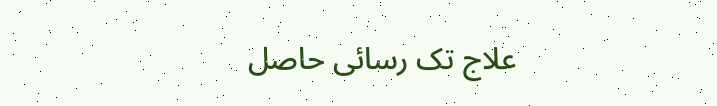علاج تک رسائی حاصل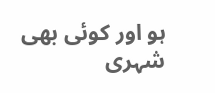ہو اور کوئی بھی شہری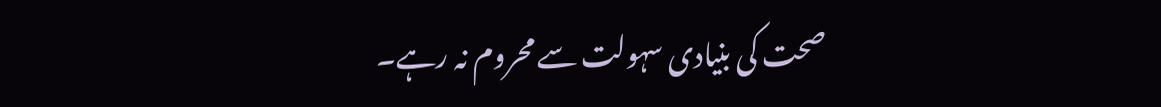صحت کی بنیادی سہولت سے محروم نہ رہے۔